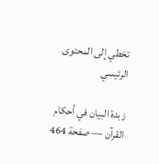تخطي إلى المحتوى الرئيسي

زبدة البيان في أحكام القرآن — صفحة 464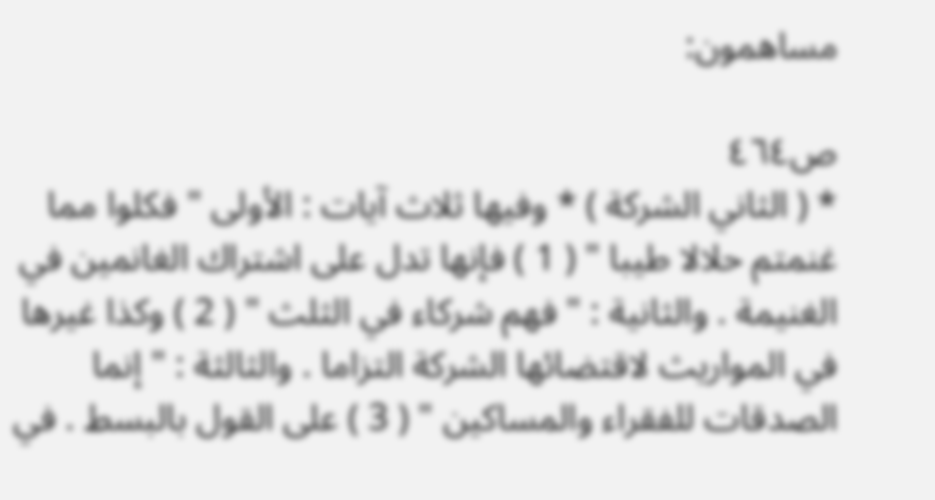مساهمون:

ص٤٦٤
* ( الثاني الشركة ) * وفيها ثلاث آيات : الأولى " فكلوا مما غنمتم حلالا طيبا " ( 1 ) فإنها تدل على اشتراك الغانمين في الغنيمة . والثانية : " فهم شركاء في الثلث " ( 2 ) وكذا غيرها في المواريث لاقتضائها الشركة التزاما . والثالثة : " إنما الصدقات للفقراء والمساكين " ( 3 ) على القول بالبسط . في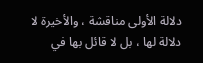دلالة الأولى مناقشة ، والأخيرة لا دلالة لها ، بل لا قائل بها في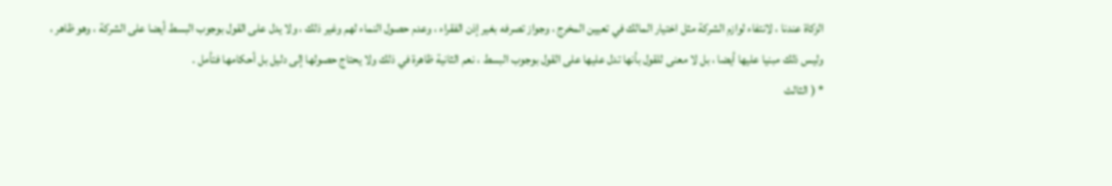الزكاة عندنا ، لانتفاء لوازم الشركة مثل اختيار المالك في تعيين المخرج ، وجواز تصرفه بغير إذن الفقراء ، وعدم حصول النماء لهم وغير ذلك ، ولا يدل على القول بوجوب البسط أيضا على الشركة ، وهو ظاهر ، وليس ذلك مبنيا عليها أيضا ، بل لا معنى للقول بأنها تدل عليها على القول بوجوب البسط ، نعم الثانية ظاهرة في ذلك ولا يحتاج حصولها إلى دليل بل أحكامها فتأمل .
* ( الثالث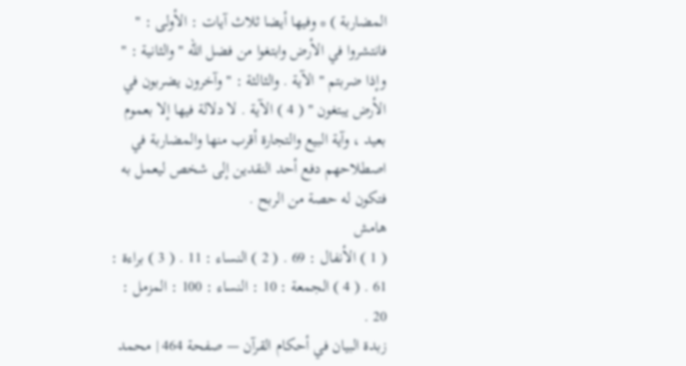المضاربة ) * وفيها أيضا ثلاث آيات : الأولى : " فانتشروا في الأرض وابتغوا من فضل الله " والثانية : " وإذا ضربتم " الآية . والثالثة : " وآخرون يضربون في الأرض يبتغون " ( 4 ) الآية . لا دلالة فيها إلا بعموم بعيد ، وآية البيع والتجارة أقرب منها والمضاربة في اصطلاحهم دفع أحد النقدين إلى شخص ليعمل به فتكون له حصة من الربح .
هامش
( 1 ) الأنفال : 69 . ( 2 ) النساء : 11 . ( 3 ) براءة : 61 . ( 4 ) الجمعة : 10 : النساء : 100 : المزمل : 20 .
زبدة البيان في أحكام القرآن — صفحة 464 | محمد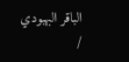الباقر البهبودي /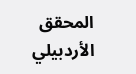المحقق الأردبيلي